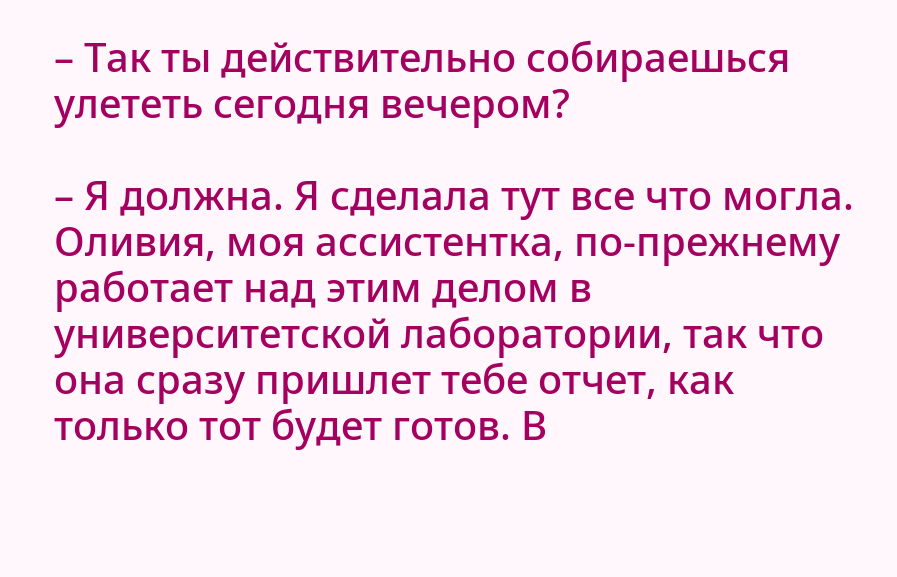– Так ты действительно собираешься улететь сегодня вечером?

– Я должна. Я сделала тут все что могла. Оливия, моя ассистентка, по-прежнему работает над этим делом в университетской лаборатории, так что она сразу пришлет тебе отчет, как только тот будет готов. В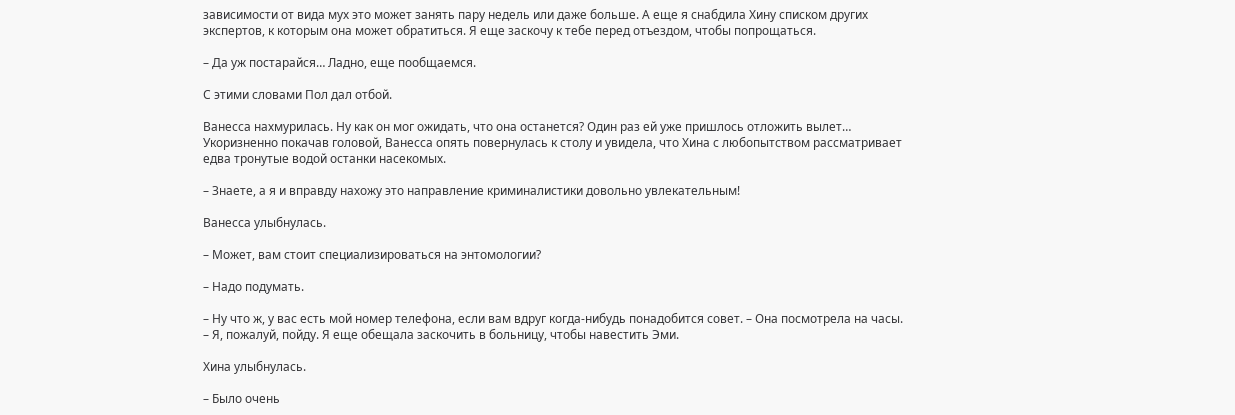зависимости от вида мух это может занять пару недель или даже больше. А еще я снабдила Хину списком других экспертов, к которым она может обратиться. Я еще заскочу к тебе перед отъездом, чтобы попрощаться.

– Да уж постарайся… Ладно, еще пообщаемся.

С этими словами Пол дал отбой.

Ванесса нахмурилась. Ну как он мог ожидать, что она останется? Один раз ей уже пришлось отложить вылет… Укоризненно покачав головой, Ванесса опять повернулась к столу и увидела, что Хина с любопытством рассматривает едва тронутые водой останки насекомых.

– Знаете, а я и вправду нахожу это направление криминалистики довольно увлекательным!

Ванесса улыбнулась.

– Может, вам стоит специализироваться на энтомологии?

– Надо подумать.

– Ну что ж, у вас есть мой номер телефона, если вам вдруг когда-нибудь понадобится совет. – Она посмотрела на часы. – Я, пожалуй, пойду. Я еще обещала заскочить в больницу, чтобы навестить Эми.

Хина улыбнулась.

– Было очень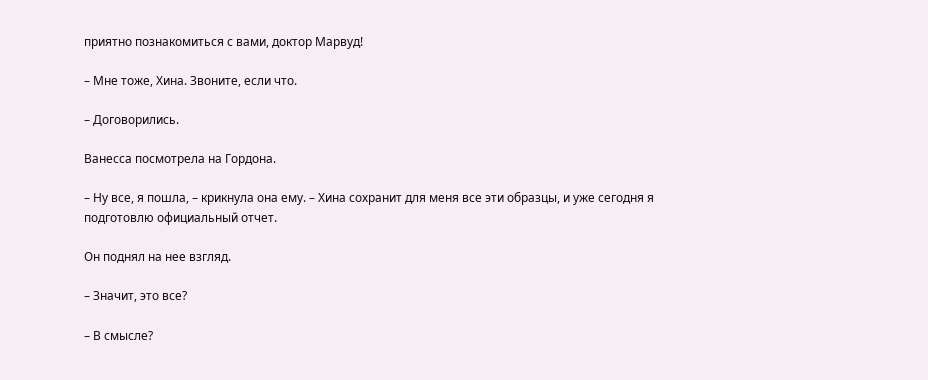приятно познакомиться с вами, доктор Марвуд!

– Мне тоже, Хина. Звоните, если что.

– Договорились.

Ванесса посмотрела на Гордона.

– Ну все, я пошла, – крикнула она ему. – Хина сохранит для меня все эти образцы, и уже сегодня я подготовлю официальный отчет.

Он поднял на нее взгляд.

– Значит, это все?

– В смысле?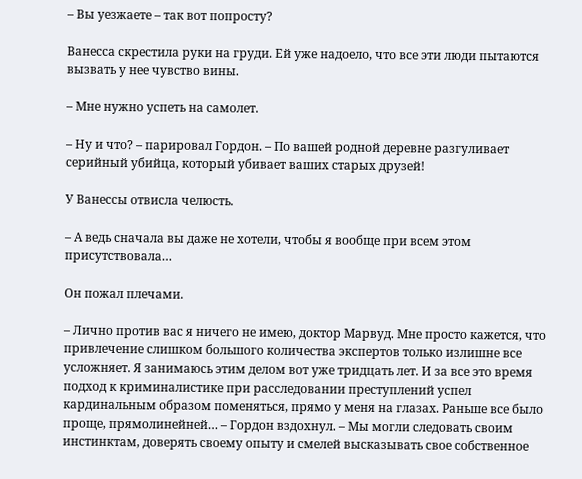– Вы уезжаете – так вот попросту?

Ванесса скрестила руки на груди. Ей уже надоело, что все эти люди пытаются вызвать у нее чувство вины.

– Мне нужно успеть на самолет.

– Ну и что? – парировал Гордон. – По вашей родной деревне разгуливает серийный убийца, который убивает ваших старых друзей!

У Ванессы отвисла челюсть.

– А ведь сначала вы даже не хотели, чтобы я вообще при всем этом присутствовала…

Он пожал плечами.

– Лично против вас я ничего не имею, доктор Марвуд. Мне просто кажется, что привлечение слишком большого количества экспертов только излишне все усложняет. Я занимаюсь этим делом вот уже тридцать лет. И за все это время подход к криминалистике при расследовании преступлений успел кардинальным образом поменяться, прямо у меня на глазах. Раньше все было проще, прямолинейней… – Гордон вздохнул. – Мы могли следовать своим инстинктам, доверять своему опыту и смелей высказывать свое собственное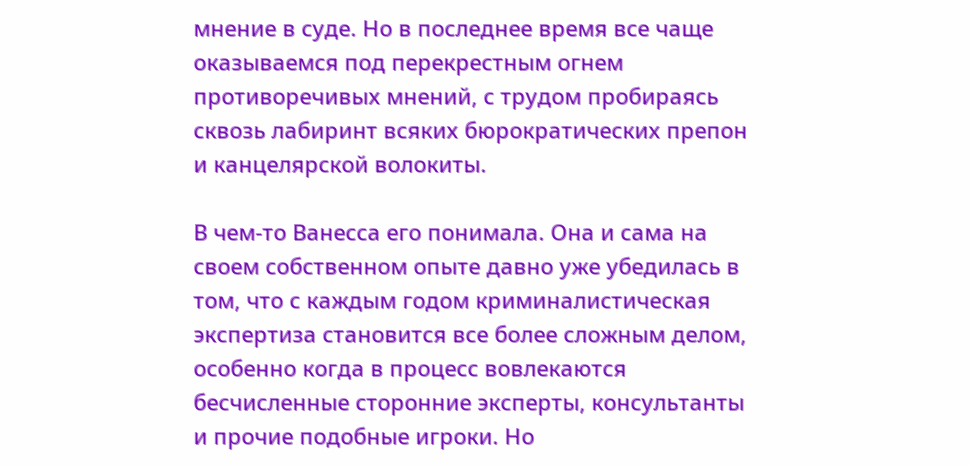мнение в суде. Но в последнее время все чаще оказываемся под перекрестным огнем противоречивых мнений, с трудом пробираясь сквозь лабиринт всяких бюрократических препон и канцелярской волокиты.

В чем-то Ванесса его понимала. Она и сама на своем собственном опыте давно уже убедилась в том, что с каждым годом криминалистическая экспертиза становится все более сложным делом, особенно когда в процесс вовлекаются бесчисленные сторонние эксперты, консультанты и прочие подобные игроки. Но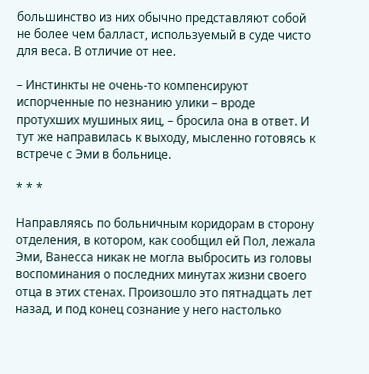большинство из них обычно представляют собой не более чем балласт, используемый в суде чисто для веса. В отличие от нее.

– Инстинкты не очень-то компенсируют испорченные по незнанию улики – вроде протухших мушиных яиц, – бросила она в ответ. И тут же направилась к выходу, мысленно готовясь к встрече с Эми в больнице.

* * *

Направляясь по больничным коридорам в сторону отделения, в котором, как сообщил ей Пол, лежала Эми, Ванесса никак не могла выбросить из головы воспоминания о последних минутах жизни своего отца в этих стенах. Произошло это пятнадцать лет назад, и под конец сознание у него настолько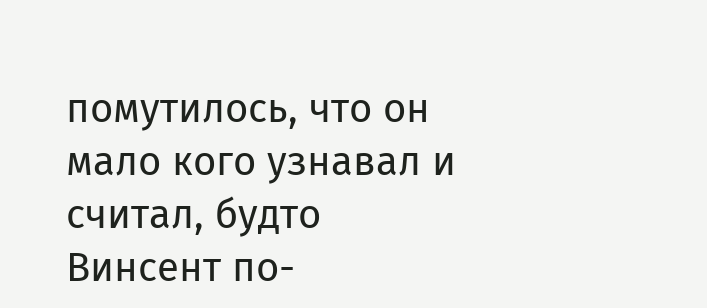помутилось, что он мало кого узнавал и считал, будто Винсент по-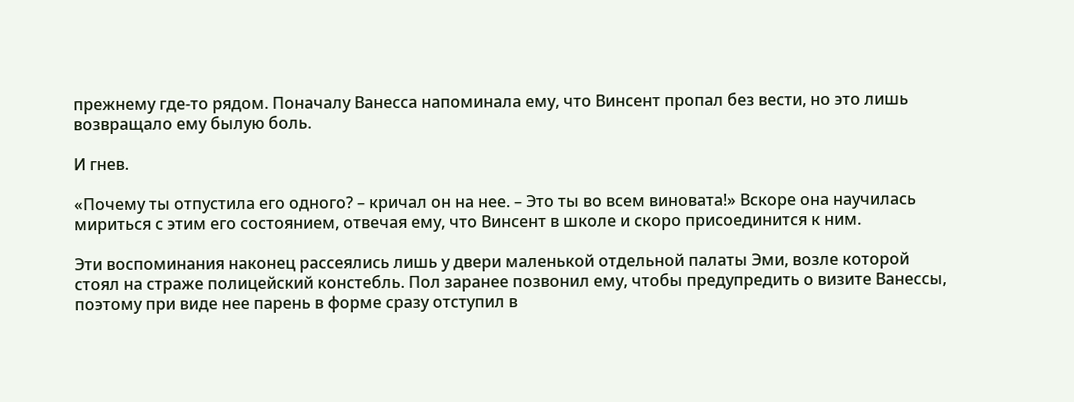прежнему где-то рядом. Поначалу Ванесса напоминала ему, что Винсент пропал без вести, но это лишь возвращало ему былую боль.

И гнев.

«Почему ты отпустила его одного? – кричал он на нее. – Это ты во всем виновата!» Вскоре она научилась мириться с этим его состоянием, отвечая ему, что Винсент в школе и скоро присоединится к ним.

Эти воспоминания наконец рассеялись лишь у двери маленькой отдельной палаты Эми, возле которой стоял на страже полицейский констебль. Пол заранее позвонил ему, чтобы предупредить о визите Ванессы, поэтому при виде нее парень в форме сразу отступил в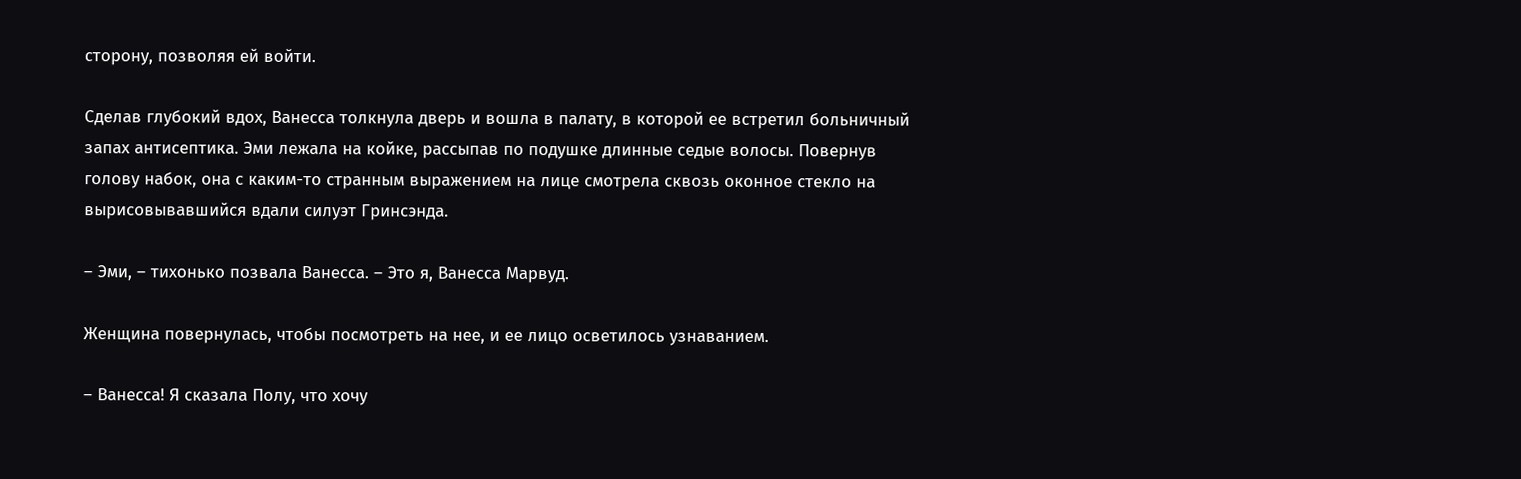сторону, позволяя ей войти.

Сделав глубокий вдох, Ванесса толкнула дверь и вошла в палату, в которой ее встретил больничный запах антисептика. Эми лежала на койке, рассыпав по подушке длинные седые волосы. Повернув голову набок, она с каким-то странным выражением на лице смотрела сквозь оконное стекло на вырисовывавшийся вдали силуэт Гринсэнда.

– Эми, – тихонько позвала Ванесса. – Это я, Ванесса Марвуд.

Женщина повернулась, чтобы посмотреть на нее, и ее лицо осветилось узнаванием.

– Ванесса! Я сказала Полу, что хочу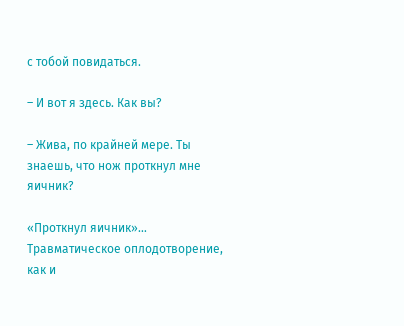с тобой повидаться.

– И вот я здесь. Как вы?

– Жива, по крайней мере. Ты знаешь, что нож проткнул мне яичник?

«Проткнул яичник»… Травматическое оплодотворение, как и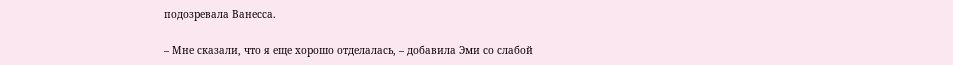подозревала Ванесса.

– Мне сказали, что я еще хорошо отделалась, – добавила Эми со слабой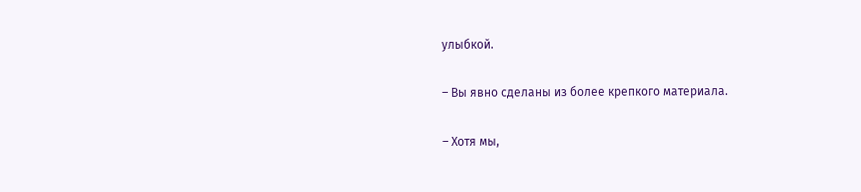улыбкой.

– Вы явно сделаны из более крепкого материала.

– Хотя мы,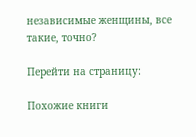независимые женщины, все такие, точно?

Перейти на страницу:

Похожие книги